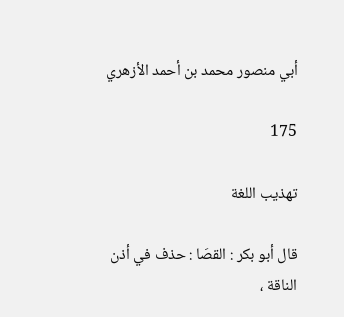أبي منصور محمد بن أحمد الأزهري

175

تهذيب اللغة

قال أبو بكر : القصَا : حذف في أذن الناقة ،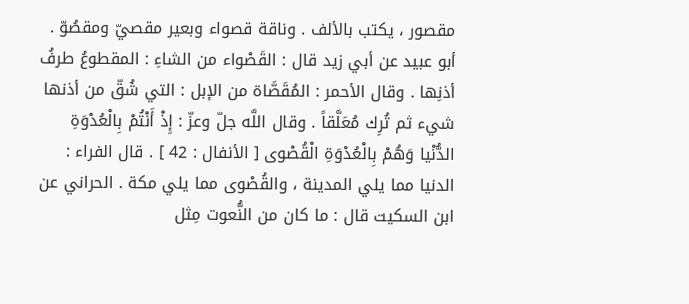مقصور ، يكتب بالألف . وناقة قصواء وبعير مقصيّ ومقصُوّ . أبو عبيد عن أبي زيد قال : القَصْواء من الشاءِ : المقطوعُ طرفُ أذنِها . وقال الأحمر : المُقَصَّاة من الإبل : التي شُقّ من أذنها شيء ثم تُرِك مُعَلَّقاً . وقال اللَّه جلّ وعزّ : إِذْ أَنْتُمْ بِالْعُدْوَةِ الدُّنْيا وَهُمْ بِالْعُدْوَةِ الْقُصْوى [ الأنفال : 42 ] . قال الفراء : الدنيا مما يلي المدينة ، والقُصْوى مما يلي مكة . الحراني عن ابن السكيت قال : ما كان من النُّعوت مِثل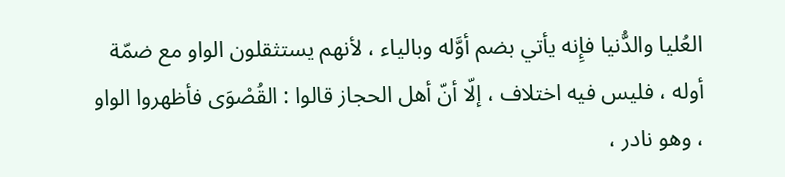العُليا والدُّنيا فإِنه يأتي بضم أوَّله وبالياء ، لأنهم يستثقلون الواو مع ضمّة أوله ، فليس فيه اختلاف ، إلّا أنّ أهل الحجاز قالوا : القُصْوَى فأظهروا الواو ، وهو نادر ،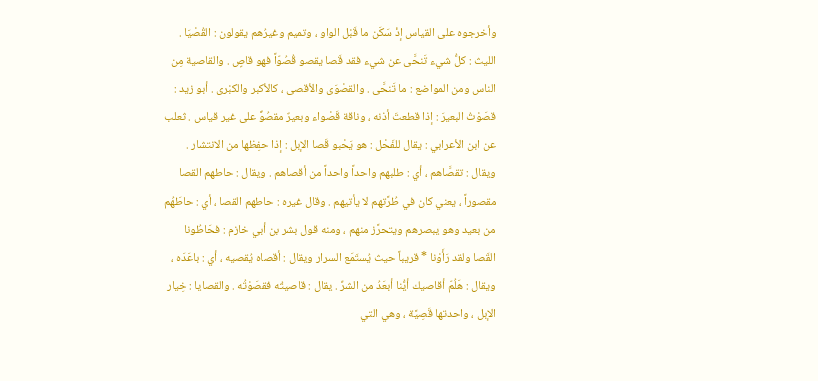وأخرجوه على القياس إذْ سَكَن ما قَبْل الواو ، وتميم وغيرُهم يقولون : القُصْيَا . الليث : كلُّ شيء تَنحَّى عن شيء فقد قَصا يقصو قُصُوّاً فهو قاصٍ . والقاصية مِن الناس ومن المواضع : ما تَنحَّى . والقصْوَى والأقصى ، كالأكبر والكبْرى . أبو زيد : قصَوْتُ البعيرَ : إذا قطعتَ أذنه ، وناقة قَصْواء وبعيرٌ مقصُوٌّ على غير قياس . ثعلب عن ابن الأعرابي : يقال للفَحْل : هو يَحْبو قَصا الإبل : إذا حفِظها من الانتشار . ويقال : تقصَّاهم ، أي : طلبهم واحداً واحداً من أقصاهم . ويقال : حاطهم القصا مقصوراً ، يعني كان في طُرَّتهم لا يأتيهم . وقال غيره : حاطهم القصا ، أي : حاطَهُم من بعيد وهو يبصرهم ويتحرَّز منهم ، ومنه قول بشر بن أبي خازم : فحَاطُونا القَصا ولقد رَأَوْنا * قريباً حيث يُستَمَع السرار ويقال : أقصاه يُقصيه ، أي : باعَدَه ، ويقال : هَلُمّ أقاصيك أيُّنا أبعَدُ من الشرِّ . يقال : قاصيتُه فقصَوْتُه . والقصايا : خِيار الإبل ، واحدتها قَصِيَّة ، وهي التي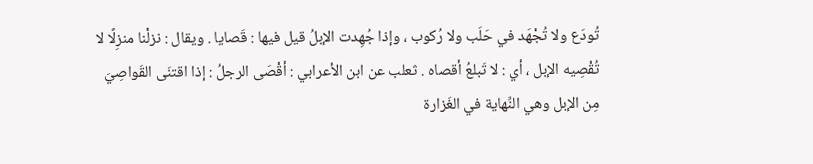تُودَع ولا تُجْهَد في حَلَب ولا رُكوب ، وإذا جُهِدت الإبلُ قيل فيها : قَصايا . ويقال : نزلْنا منزِلًا لا تُقْصِيه الإبل ، أي : لا تَبلعُ أقصاه . ثعلب عن ابن الأعرابي : أقْصَى الرجلُ : إذا اقتنَى القَواصِيَ مِن الإبل وهي النِّهاية في الغَزارة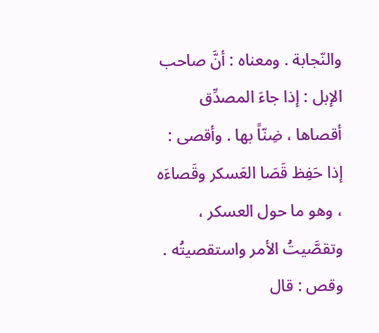والنّجابة . ومعناه : أنَّ صاحب الإبل : إذا جاءَ المصدِّق أقصاها ، ضِنّاً بها . وأقصى : إذا حَفِظ قَصَا العَسكر وقَصاءَه ، وهو ما حول العسكر ، وتقصَّيتُ الأمر واستقصيتُه . وقص : قال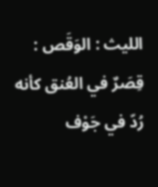الليث : الوَقَص : قِصَرٌ في العُنق كأنه رُدّ في جَوْف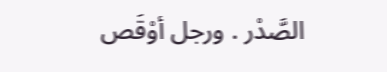الصَّدْر . ورجل أوْقَص